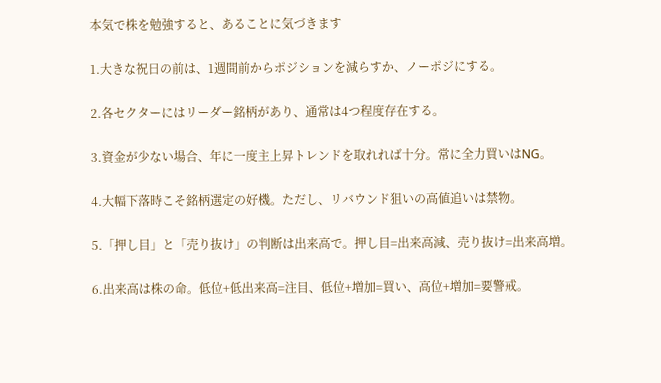本気で株を勉強すると、あることに気づきます

1.大きな祝日の前は、1週間前からポジションを減らすか、ノーポジにする。

2.各セクターにはリーダー銘柄があり、通常は4つ程度存在する。

3.資金が少ない場合、年に一度主上昇トレンドを取れれば十分。常に全力買いはNG。

4.大幅下落時こそ銘柄選定の好機。ただし、リバウンド狙いの高値追いは禁物。

5.「押し目」と「売り抜け」の判断は出来高で。押し目=出来高減、売り抜け=出来高増。

6.出来高は株の命。低位+低出来高=注目、低位+増加=買い、高位+増加=要警戒。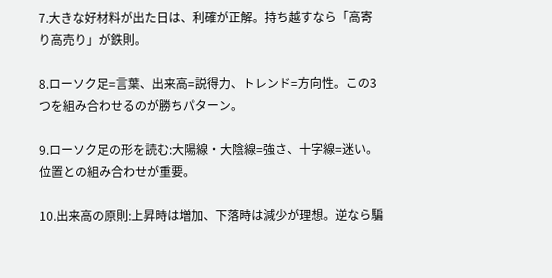7.大きな好材料が出た日は、利確が正解。持ち越すなら「高寄り高売り」が鉄則。

8.ローソク足=言葉、出来高=説得力、トレンド=方向性。この3つを組み合わせるのが勝ちパターン。

9.ローソク足の形を読む:大陽線・大陰線=強さ、十字線=迷い。位置との組み合わせが重要。

10.出来高の原則:上昇時は増加、下落時は減少が理想。逆なら騙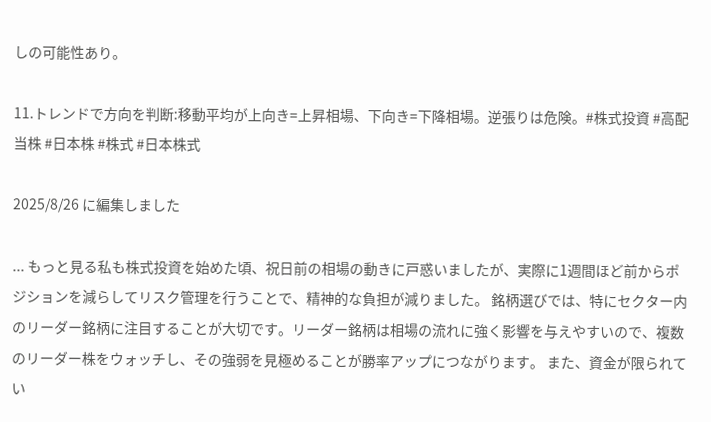しの可能性あり。

11.トレンドで方向を判断:移動平均が上向き=上昇相場、下向き=下降相場。逆張りは危険。#株式投資 #高配当株 #日本株 #株式 #日本株式

2025/8/26 に編集しました

... もっと見る私も株式投資を始めた頃、祝日前の相場の動きに戸惑いましたが、実際に1週間ほど前からポジションを減らしてリスク管理を行うことで、精神的な負担が減りました。 銘柄選びでは、特にセクター内のリーダー銘柄に注目することが大切です。リーダー銘柄は相場の流れに強く影響を与えやすいので、複数のリーダー株をウォッチし、その強弱を見極めることが勝率アップにつながります。 また、資金が限られてい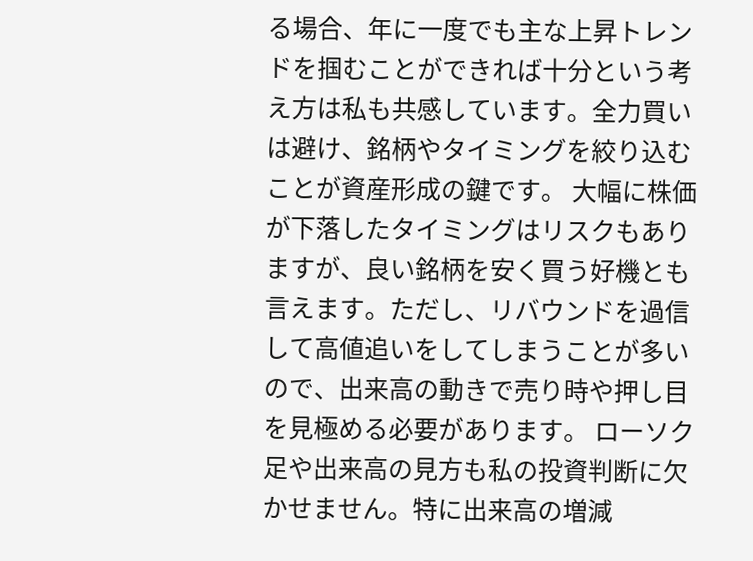る場合、年に一度でも主な上昇トレンドを掴むことができれば十分という考え方は私も共感しています。全力買いは避け、銘柄やタイミングを絞り込むことが資産形成の鍵です。 大幅に株価が下落したタイミングはリスクもありますが、良い銘柄を安く買う好機とも言えます。ただし、リバウンドを過信して高値追いをしてしまうことが多いので、出来高の動きで売り時や押し目を見極める必要があります。 ローソク足や出来高の見方も私の投資判断に欠かせません。特に出来高の増減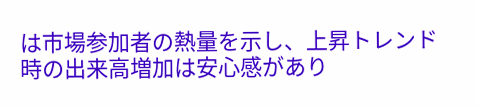は市場参加者の熱量を示し、上昇トレンド時の出来高増加は安心感があり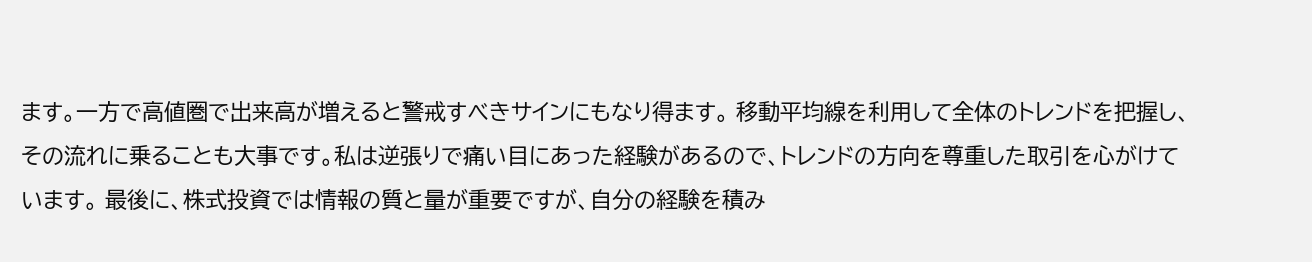ます。一方で高値圏で出来高が増えると警戒すべきサインにもなり得ます。 移動平均線を利用して全体のトレンドを把握し、その流れに乗ることも大事です。私は逆張りで痛い目にあった経験があるので、トレンドの方向を尊重した取引を心がけています。 最後に、株式投資では情報の質と量が重要ですが、自分の経験を積み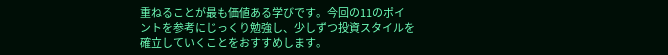重ねることが最も価値ある学びです。今回の11のポイントを参考にじっくり勉強し、少しずつ投資スタイルを確立していくことをおすすめします。